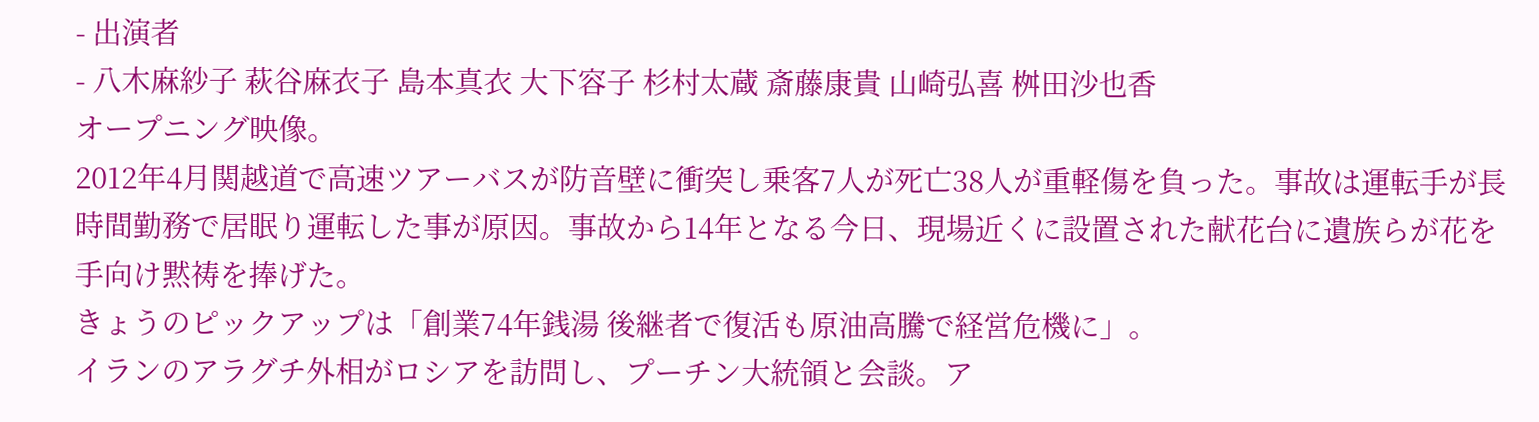- 出演者
- 八木麻紗子 萩谷麻衣子 島本真衣 大下容子 杉村太蔵 斎藤康貴 山崎弘喜 桝田沙也香
オープニング映像。
2012年4月関越道で高速ツアーバスが防音壁に衝突し乗客7人が死亡38人が重軽傷を負った。事故は運転手が長時間勤務で居眠り運転した事が原因。事故から14年となる今日、現場近くに設置された献花台に遺族らが花を手向け黙祷を捧げた。
きょうのピックアップは「創業74年銭湯 後継者で復活も原油高騰で経営危機に」。
イランのアラグチ外相がロシアを訪問し、プーチン大統領と会談。ア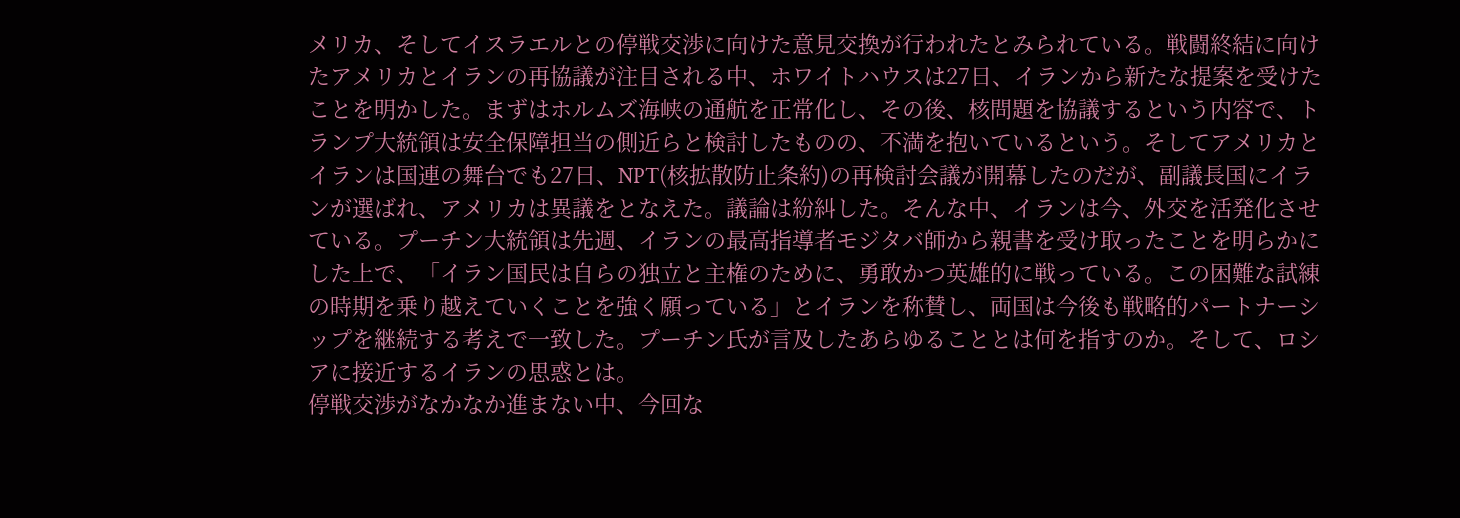メリカ、そしてイスラエルとの停戦交渉に向けた意見交換が行われたとみられている。戦闘終結に向けたアメリカとイランの再協議が注目される中、ホワイトハウスは27日、イランから新たな提案を受けたことを明かした。まずはホルムズ海峡の通航を正常化し、その後、核問題を協議するという内容で、トランプ大統領は安全保障担当の側近らと検討したものの、不満を抱いているという。そしてアメリカとイランは国連の舞台でも27日、NPT(核拡散防止条約)の再検討会議が開幕したのだが、副議長国にイランが選ばれ、アメリカは異議をとなえた。議論は紛糾した。そんな中、イランは今、外交を活発化させている。プーチン大統領は先週、イランの最高指導者モジタバ師から親書を受け取ったことを明らかにした上で、「イラン国民は自らの独立と主権のために、勇敢かつ英雄的に戦っている。この困難な試練の時期を乗り越えていくことを強く願っている」とイランを称賛し、両国は今後も戦略的パートナーシップを継続する考えで一致した。プーチン氏が言及したあらゆることとは何を指すのか。そして、ロシアに接近するイランの思惑とは。
停戦交渉がなかなか進まない中、今回な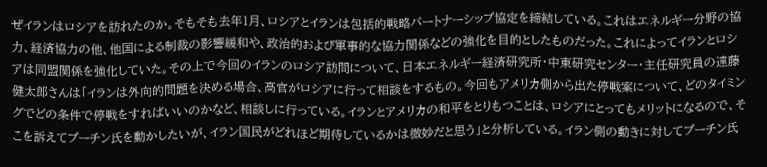ぜイランはロシアを訪れたのか。そもそも去年1月、ロシアとイランは包括的戦略パートナーシップ協定を締結している。これはエネルギー分野の協力、経済協力の他、他国による制裁の影響緩和や、政治的および軍事的な協力関係などの強化を目的としたものだった。これによってイランとロシアは同盟関係を強化していた。その上で今回のイランのロシア訪問について、日本エネルギー経済研究所・中東研究センター・主任研究員の遠藤健太郎さんは「イランは外向的問題を決める場合、高官がロシアに行って相談をするもの。今回もアメリカ側から出た停戦案について、どのタイミングでどの条件で停戦をすればいいのかなど、相談しに行っている。イランとアメリカの和平をとりもつことは、ロシアにとってもメリットになるので、そこを訴えてプーチン氏を動かしたいが、イラン国民がどれほど期待しているかは微妙だと思う」と分析している。イラン側の動きに対してプーチン氏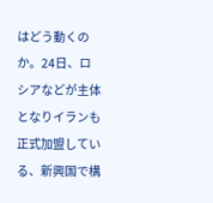はどう動くのか。24日、ロシアなどが主体となりイランも正式加盟している、新興国で構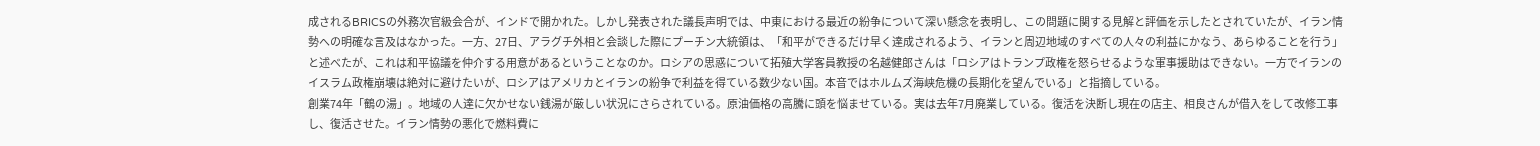成されるBRICSの外務次官級会合が、インドで開かれた。しかし発表された議長声明では、中東における最近の紛争について深い懸念を表明し、この問題に関する見解と評価を示したとされていたが、イラン情勢への明確な言及はなかった。一方、27日、アラグチ外相と会談した際にプーチン大統領は、「和平ができるだけ早く達成されるよう、イランと周辺地域のすべての人々の利益にかなう、あらゆることを行う」と述べたが、これは和平協議を仲介する用意があるということなのか。ロシアの思惑について拓殖大学客員教授の名越健郎さんは「ロシアはトランプ政権を怒らせるような軍事援助はできない。一方でイランのイスラム政権崩壊は絶対に避けたいが、ロシアはアメリカとイランの紛争で利益を得ている数少ない国。本音ではホルムズ海峡危機の長期化を望んでいる」と指摘している。
創業74年「鶴の湯」。地域の人達に欠かせない銭湯が厳しい状況にさらされている。原油価格の高騰に頭を悩ませている。実は去年7月廃業している。復活を決断し現在の店主、相良さんが借入をして改修工事し、復活させた。イラン情勢の悪化で燃料費に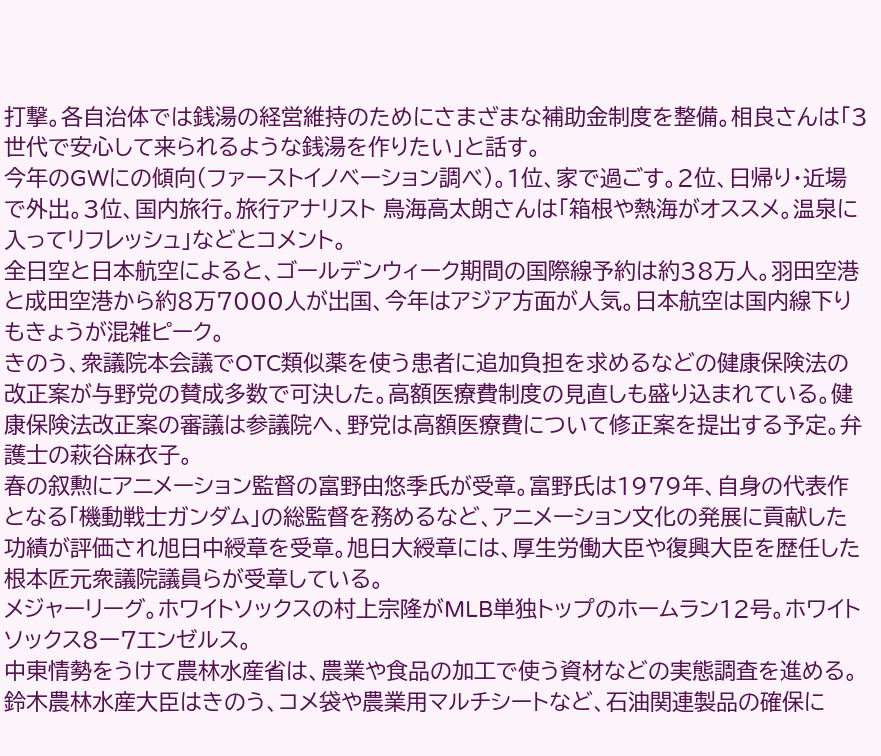打撃。各自治体では銭湯の経営維持のためにさまざまな補助金制度を整備。相良さんは「3世代で安心して来られるような銭湯を作りたい」と話す。
今年のGWにの傾向(ファーストイノベーション調べ)。1位、家で過ごす。2位、日帰り・近場で外出。3位、国内旅行。旅行アナリスト 鳥海高太朗さんは「箱根や熱海がオススメ。温泉に入ってリフレッシュ」などとコメント。
全日空と日本航空によると、ゴールデンウィーク期間の国際線予約は約38万人。羽田空港と成田空港から約8万7000人が出国、今年はアジア方面が人気。日本航空は国内線下りもきょうが混雑ピーク。
きのう、衆議院本会議でOTC類似薬を使う患者に追加負担を求めるなどの健康保険法の改正案が与野党の賛成多数で可決した。高額医療費制度の見直しも盛り込まれている。健康保険法改正案の審議は参議院へ、野党は高額医療費について修正案を提出する予定。弁護士の萩谷麻衣子。
春の叙勲にアニメーション監督の富野由悠季氏が受章。富野氏は1979年、自身の代表作となる「機動戦士ガンダム」の総監督を務めるなど、アニメーション文化の発展に貢献した功績が評価され旭日中綬章を受章。旭日大綬章には、厚生労働大臣や復興大臣を歴任した根本匠元衆議院議員らが受章している。
メジャーリーグ。ホワイトソックスの村上宗隆がMLB単独トップのホームラン12号。ホワイトソックス8ー7エンゼルス。
中東情勢をうけて農林水産省は、農業や食品の加工で使う資材などの実態調査を進める。鈴木農林水産大臣はきのう、コメ袋や農業用マルチシートなど、石油関連製品の確保に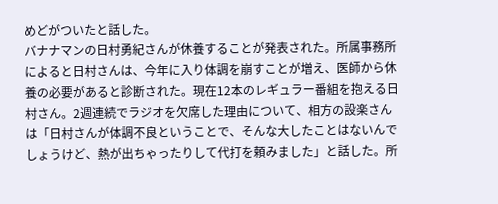めどがついたと話した。
バナナマンの日村勇紀さんが休養することが発表された。所属事務所によると日村さんは、今年に入り体調を崩すことが増え、医師から休養の必要があると診断された。現在12本のレギュラー番組を抱える日村さん。2週連続でラジオを欠席した理由について、相方の設楽さんは「日村さんが体調不良ということで、そんな大したことはないんでしょうけど、熱が出ちゃったりして代打を頼みました」と話した。所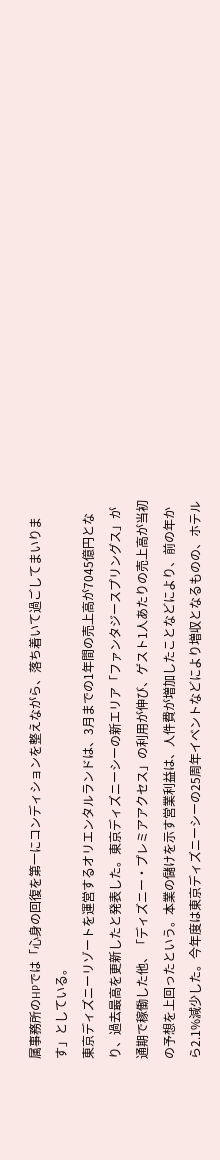属事務所のHPでは「心身の回復を第一にコンディションを整えながら、落ち着いて過ごしてまいります」としている。
東京ディズニーリゾートを運営するオリエンタルランドは、3月までの1年間の売上高が7045億円となり、過去最高を更新したと発表した。東京ディズニーシーの新エリア「ファンタジースプリングス」が通期で稼働した他、「ディズニー・プレミアアクセス」の利用が伸び、ゲスト1人あたりの売上高が当初の予想を上回ったという。本業の儲けを示す営業利益は、人件費が増加したことなどにより、前の年から2.1%減少した。今年度は東京ディズニーシーの25周年イベントなどにより増収となるものの、ホテル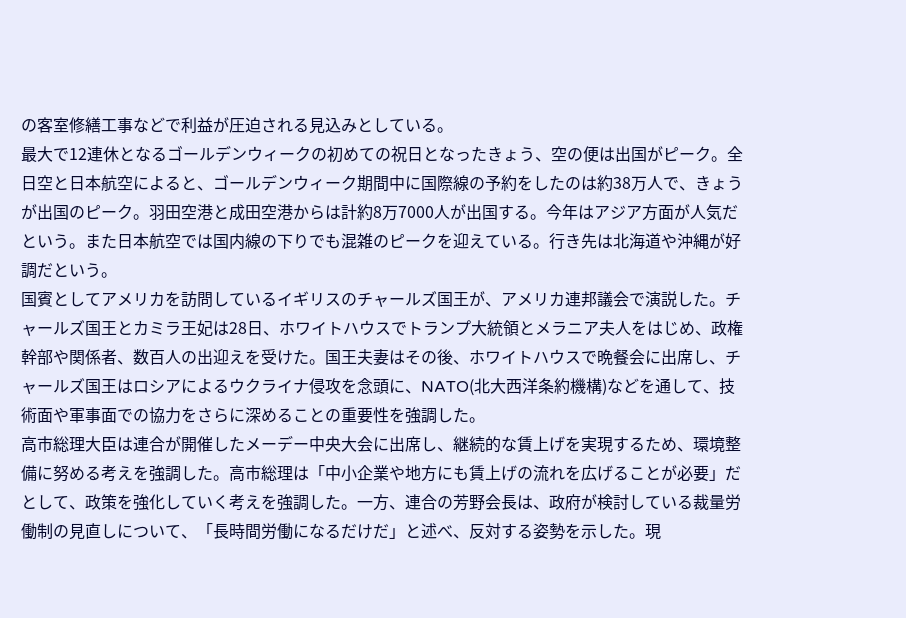の客室修繕工事などで利益が圧迫される見込みとしている。
最大で12連休となるゴールデンウィークの初めての祝日となったきょう、空の便は出国がピーク。全日空と日本航空によると、ゴールデンウィーク期間中に国際線の予約をしたのは約38万人で、きょうが出国のピーク。羽田空港と成田空港からは計約8万7000人が出国する。今年はアジア方面が人気だという。また日本航空では国内線の下りでも混雑のピークを迎えている。行き先は北海道や沖縄が好調だという。
国賓としてアメリカを訪問しているイギリスのチャールズ国王が、アメリカ連邦議会で演説した。チャールズ国王とカミラ王妃は28日、ホワイトハウスでトランプ大統領とメラニア夫人をはじめ、政権幹部や関係者、数百人の出迎えを受けた。国王夫妻はその後、ホワイトハウスで晩餐会に出席し、チャールズ国王はロシアによるウクライナ侵攻を念頭に、NATO(北大西洋条約機構)などを通して、技術面や軍事面での協力をさらに深めることの重要性を強調した。
高市総理大臣は連合が開催したメーデー中央大会に出席し、継続的な賃上げを実現するため、環境整備に努める考えを強調した。高市総理は「中小企業や地方にも賃上げの流れを広げることが必要」だとして、政策を強化していく考えを強調した。一方、連合の芳野会長は、政府が検討している裁量労働制の見直しについて、「長時間労働になるだけだ」と述べ、反対する姿勢を示した。現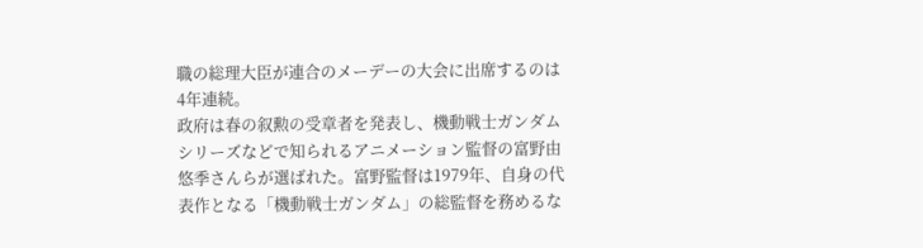職の総理大臣が連合のメーデーの大会に出席するのは4年連続。
政府は春の叙勲の受章者を発表し、機動戦士ガンダムシリーズなどで知られるアニメーション監督の富野由悠季さんらが選ばれた。富野監督は1979年、自身の代表作となる「機動戦士ガンダム」の総監督を務めるな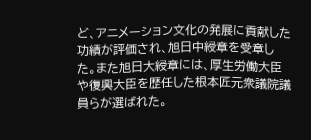ど、アニメーション文化の発展に貢献した功績が評価され、旭日中綬章を受章した。また旭日大綬章には、厚生労働大臣や復興大臣を歴任した根本匠元衆議院議員らが選ばれた。